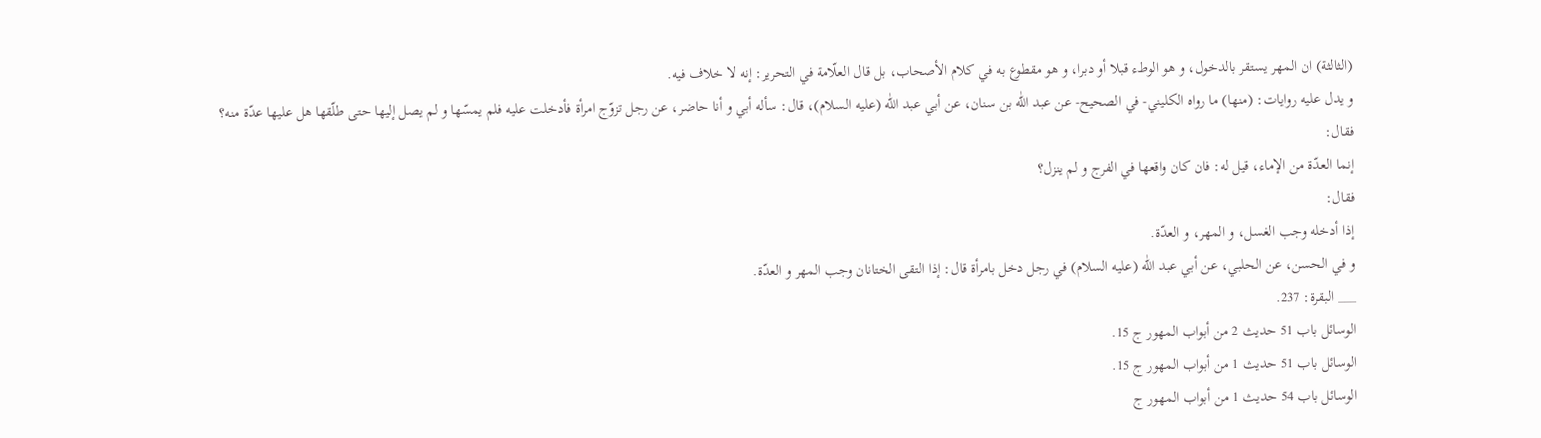(الثالثة) ان المهر يستقر بالدخول، و هو الوطء قبلا أو دبرا، و هو مقطوع به في كلام الأصحاب، بل قال العلّامة في التحرير: إنه لا خلاف فيه.
و يدل عليه روايات: (منها) ما رواه الكليني- في الصحيح- عن عبد اللّٰه بن سنان، عن أبي عبد اللّٰه (عليه السلام)، قال: سأله أبي و أنا حاضر، عن رجل تزوّج امرأة فأدخلت عليه فلم يمسّها و لم يصل إليها حتى طلّقها هل عليها عدّة منه؟
فقال:
إنما العدّة من الإماء، قيل له: فان كان واقعها في الفرج و لم ينزل؟
فقال:
إذا أدخله وجب الغسل، و المهر، و العدّة.
و في الحسن، عن الحلبي، عن أبي عبد اللّٰه (عليه السلام) في رجل دخل بامرأة قال: إذا التقى الختانان وجب المهر و العدّة.
___ البقرة: 237.
الوسائل باب 51 حديث 2 من أبواب المهور ج 15.
الوسائل باب 51 حديث 1 من أبواب المهور ج 15.
الوسائل باب 54 حديث 1 من أبواب المهور ج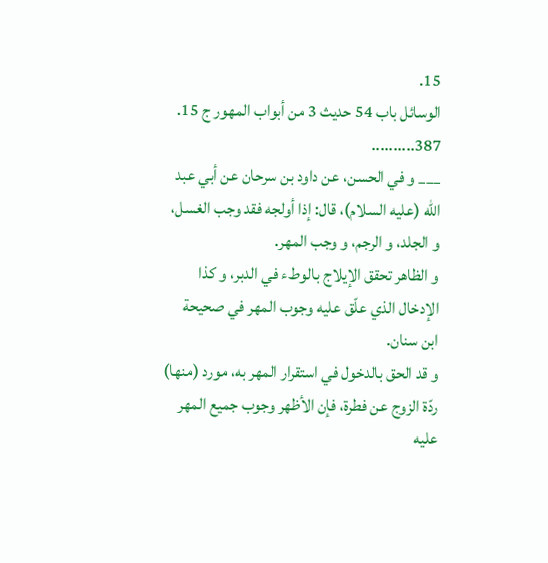15.
الوسائل باب 54 حديث 3 من أبواب المهور ج 15.
387..........
___ و في الحسن، عن داود بن سرحان عن أبي عبد اللّٰه (عليه السلام)، قال: إذا أولجه فقد وجب الغسل، و الجلد، و الرجم، و وجب المهر.
و الظاهر تحقق الإيلاج بالوطء في الدبر، و كذا الإدخال الذي علّق عليه وجوب المهر في صحيحة ابن سنان.
و قد الحق بالدخول في استقرار المهر به، مورد (منها) ردّة الزوج عن فطرة، فإن الأظهر وجوب جميع المهر عليه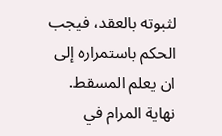لثبوته بالعقد، فيجب الحكم باستمراره إلى ان يعلم المسقط.
نهاية المرام في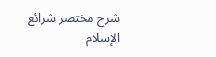شرح مختصر شرائع الإسلام